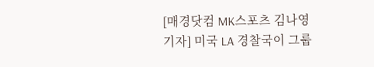[매경닷컴 MK스포츠 김나영 기자] 미국 LA 경찰국이 그룹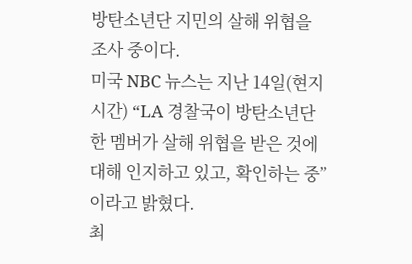방탄소년단 지민의 살해 위협을 조사 중이다.
미국 NBC 뉴스는 지난 14일(현지시간) “LA 경찰국이 방탄소년단 한 멤버가 살해 위협을 받은 것에 대해 인지하고 있고, 확인하는 중”이라고 밝혔다.
최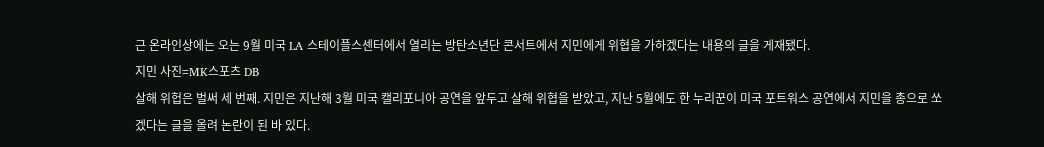근 온라인상에는 오는 9월 미국 LA 스테이플스센터에서 열리는 방탄소년단 콘서트에서 지민에게 위협을 가하겠다는 내용의 글을 게재됐다.
지민 사진=MK스포츠 DB
살해 위헙은 벌써 세 번째. 지민은 지난해 3월 미국 캘리포니아 공연을 앞두고 살해 위협을 받았고, 지난 5월에도 한 누리꾼이 미국 포트워스 공연에서 지민을 총으로 쏘겠다는 글을 올려 논란이 된 바 있다.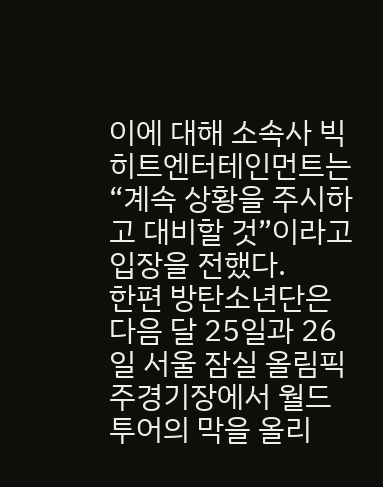이에 대해 소속사 빅히트엔터테인먼트는 “계속 상황을 주시하고 대비할 것”이라고 입장을 전했다.
한편 방탄소년단은 다음 달 25일과 26일 서울 잠실 올림픽주경기장에서 월드투어의 막을 올리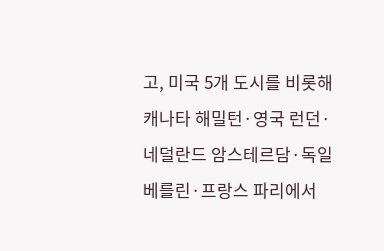고, 미국 5개 도시를 비롯해 캐나타 해밀턴·영국 런던·네덜란드 암스테르담·독일 베를린·프랑스 파리에서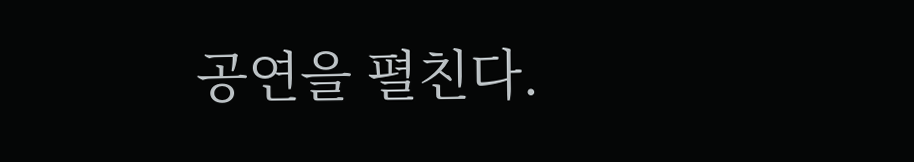공연을 펼친다.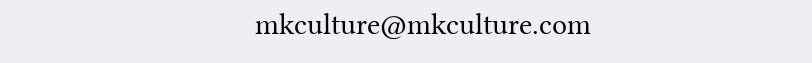mkculture@mkculture.com